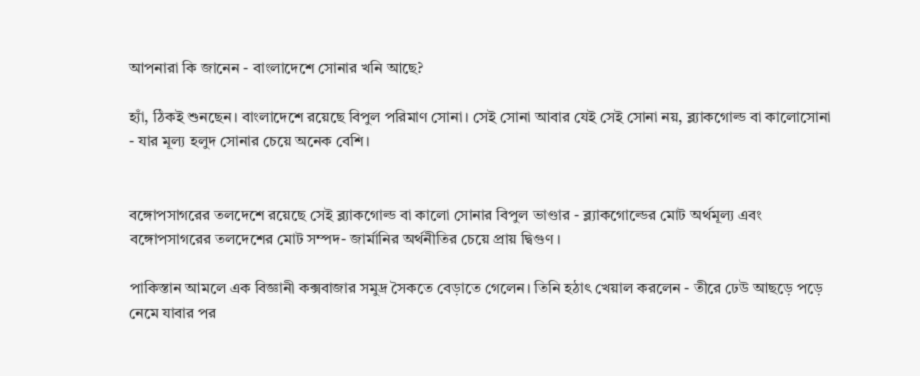আপনারা কি জানেন - বাংলাদেশে সোনার খনি আছে?

হ্যাঁ, ঠিকই শুনছেন। বাংলাদেশে রয়েছে বিপুল পরিমাণ সোনা। সেই সোনা আবার যেই সেই সোনা নয়, ব্ল্যাকগোল্ড বা কালোসোনা - যার মূল্য হলুদ সোনার চেয়ে অনেক বেশি।


বঙ্গোপসাগরের তলদেশে রয়েছে সেই ব্ল্যাকগোল্ড বা কালো সোনার বিপুল ভাণ্ডার - ব্ল্যাকগোল্ডের মোট অর্থমূল্য এবং বঙ্গোপসাগরের তলদেশের মোট সম্পদ- জার্মানির অর্থনীতির চেয়ে প্রায় দ্বিগুণ ।

পাকিস্তান আমলে এক বিজ্ঞানী কক্সবাজার সমুদ্র সৈকতে বেড়াতে গেলেন। তিনি হঠাৎ খেয়াল করলেন - তীরে ঢেউ আছড়ে পড়ে নেমে যাবার পর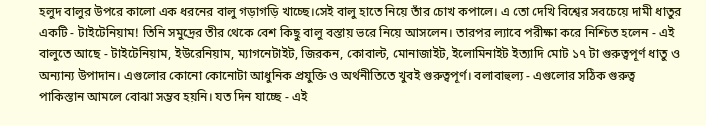হলুদ বালুর উপরে কালো এক ধরনের বালু গড়াগড়ি খাচ্ছে।সেই বালু হাতে নিয়ে তাঁর চোখ কপালে। এ তো দেখি বিশ্বের সবচেয়ে দামী ধাতুর একটি - টাইটেনিয়াম! তিনি সমুদ্রের তীর থেকে বেশ কিছু বালু বস্তায় ভরে নিয়ে আসলেন। তারপর ল্যাবে পরীক্ষা করে নিশ্চিত হলেন - এই বালুতে আছে - টাইটেনিয়াম, ইউরেনিয়াম, ম্যাগনেটাইট, জিরকন, কোবাল্ট, মোনাজাইট, ইলোমিনাইট ইত্যাদি মোট ১৭ টা গুরুত্বপূর্ণ ধাতু ও অন্যান্য উপাদান। এগুলোর কোনো কোনোটা আধুনিক প্রযুক্তি ও অর্থনীতিতে খুবই গুরুত্বপূর্ণ। বলাবাহুল্য - এগুলোর সঠিক গুরুত্ব পাকিস্তান আমলে বোঝা সম্ভব হয়নি। যত দিন যাচ্ছে - এই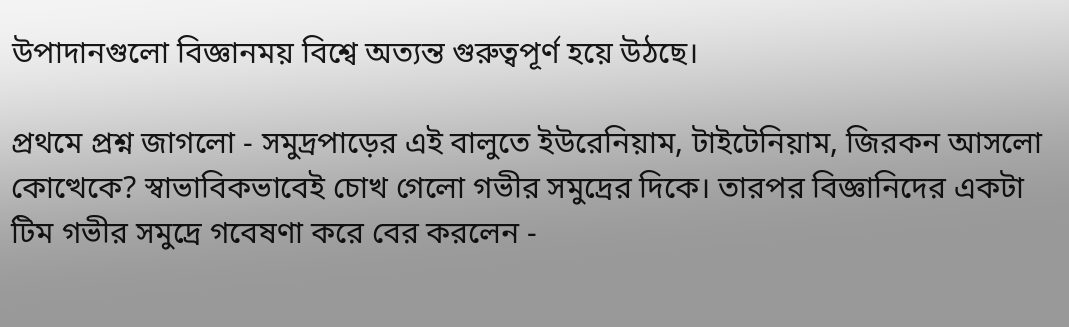উপাদানগুলো বিজ্ঞানময় বিশ্বে অত্যন্ত গুরুত্বপূর্ণ হয়ে উঠছে।

প্রথমে প্রশ্ন জাগলো - সমুদ্রপাড়ের এই বালুতে ইউরেনিয়াম, টাইটেনিয়াম, জিরকন আসলো কোত্থেকে? স্বাভাবিকভাবেই চোখ গেলো গভীর সমুদ্রের দিকে। তারপর বিজ্ঞানিদের একটা টিম গভীর সমুদ্রে গবেষণা করে বের করলেন -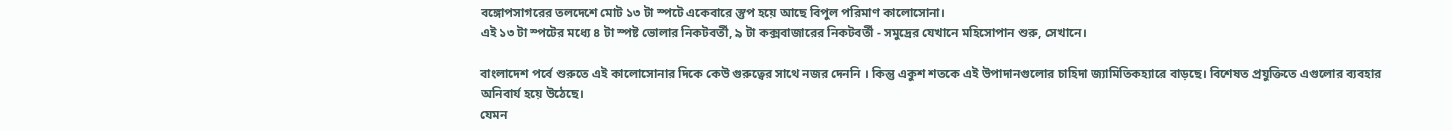বঙ্গোপসাগরের তলদেশে মোট ১৩ টা স্পটে একেবারে স্তুপ হয়ে আছে বিপুল পরিমাণ কালোসোনা।
এই ১৩ টা স্পটের মধ্যে ৪ টা স্পষ্ট ভোলার নিকটবর্তী, ৯ টা কক্সবাজারের নিকটবর্তী - সমুদ্রের যেখানে মহিসোপান শুরু, সেখানে।

বাংলাদেশ পর্বে শুরুতে এই কালোসোনার দিকে কেউ গুরুত্বের সাথে নজর দেননি । কিন্তু একুশ শতকে এই উপাদানগুলোর চাহিদা জ্যামিতিকহ্যারে বাড়ছে। বিশেষত প্রযুক্তিতে এগুলোর ব্যবহার অনিবার্য হয়ে উঠেছে।
যেমন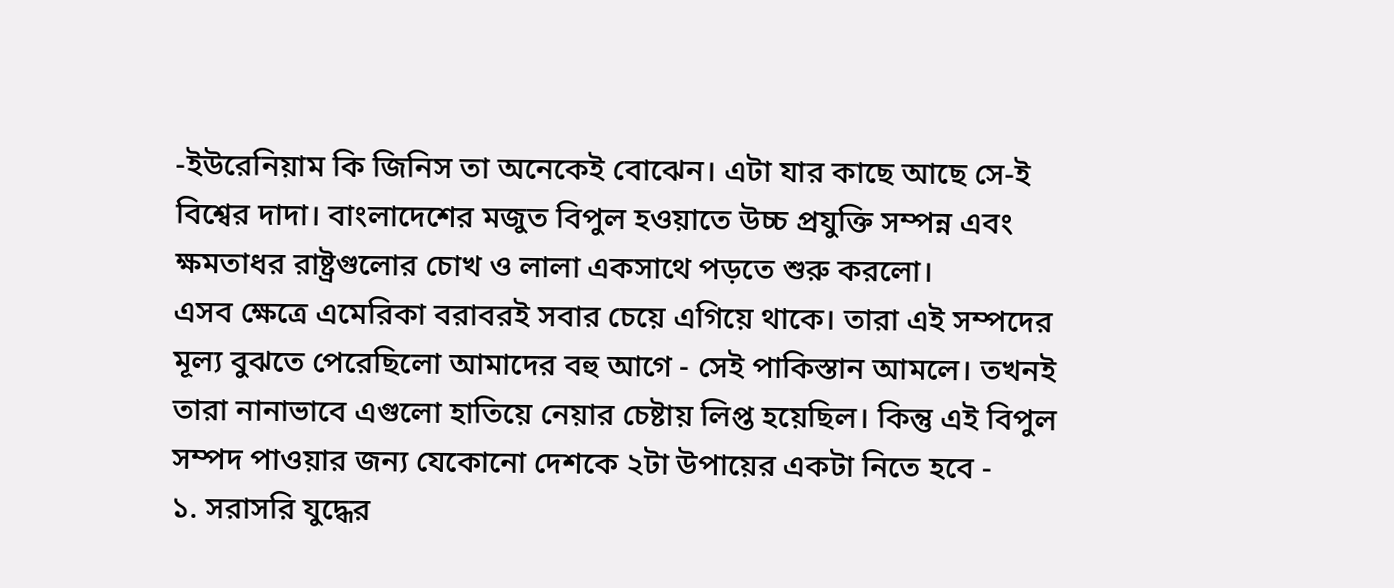-ইউরেনিয়াম কি জিনিস তা অনেকেই বোঝেন। এটা যার কাছে আছে সে-ই বিশ্বের দাদা। বাংলাদেশের মজুত বিপুল হওয়াতে উচ্চ প্রযুক্তি সম্পন্ন এবং ক্ষমতাধর রাষ্ট্রগুলোর চোখ ও লালা একসাথে পড়তে শুরু করলো।
এসব ক্ষেত্রে এমেরিকা বরাবরই সবার চেয়ে এগিয়ে থাকে। তারা এই সম্পদের মূল্য বুঝতে পেরেছিলো আমাদের বহু আগে - সেই পাকিস্তান আমলে। তখনই তারা নানাভাবে এগুলো হাতিয়ে নেয়ার চেষ্টায় লিপ্ত হয়েছিল। কিন্তু এই বিপুল সম্পদ পাওয়ার জন্য যেকোনো দেশকে ২টা উপায়ের একটা নিতে হবে -
১. সরাসরি যুদ্ধের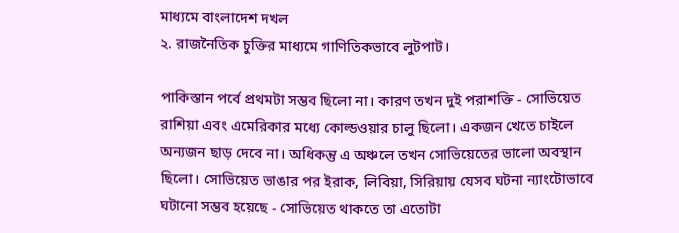মাধ্যমে বাংলাদেশ দখল
২. রাজনৈতিক চুক্তির মাধ্যমে গাণিতিকভাবে লুটপাট।

পাকিস্তান পর্বে প্রথমটা সম্ভব ছিলো না। কারণ তখন দুই পরাশক্তি - সোভিয়েত রাশিয়া এবং এমেরিকার মধ্যে কোল্ডওয়ার চালু ছিলো। একজন খেতে চাইলে অন্যজন ছাড় দেবে না। অধিকন্তু এ অঞ্চলে তখন সোভিয়েতের ভালো অবস্থান ছিলো। সোভিয়েত ভাঙার পর ইরাক, লিবিয়া, সিরিয়ায় যেসব ঘটনা ন্যাংটোভাবে ঘটানো সম্ভব হয়েছে - সোভিয়েত থাকতে তা এতোটা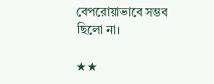বেপরোয়াভাবে সম্ভব ছিলো না।

★★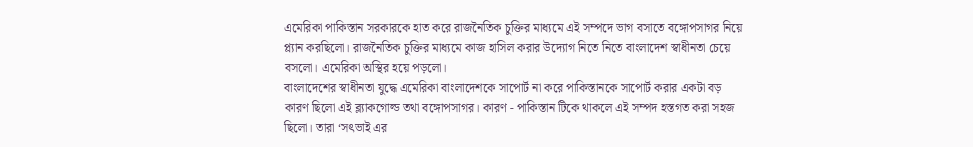এমেরিকা পাকিস্তান সরকারকে হাত করে রাজনৈতিক চুক্তির মাধ্যমে এই সম্পদে ভাগ বসাতে বঙ্গোপসাগর নিয়ে প্ল্যান করছিলো। রাজনৈতিক চুক্তির মাধ্যমে কাজ হাসিল করার উদ্যোগ নিতে নিতে বাংলাদেশ স্বাধীনতা চেয়ে বসলো। এমেরিকা অস্থির হয়ে পড়লো।
বাংলাদেশের স্বাধীনতা যুদ্ধে এমেরিকা বাংলাদেশকে সাপোর্ট না করে পাকিস্তানকে সাপোর্ট করার একটা বড় কারণ ছিলো এই ব্ল্যাকগোল্ড তথা বঙ্গোপসাগর। কারণ - পাকিস্তান টিকে থাকলে এই সম্পদ হস্তগত করা সহজ ছিলো। তারা ‘সৎভাই এর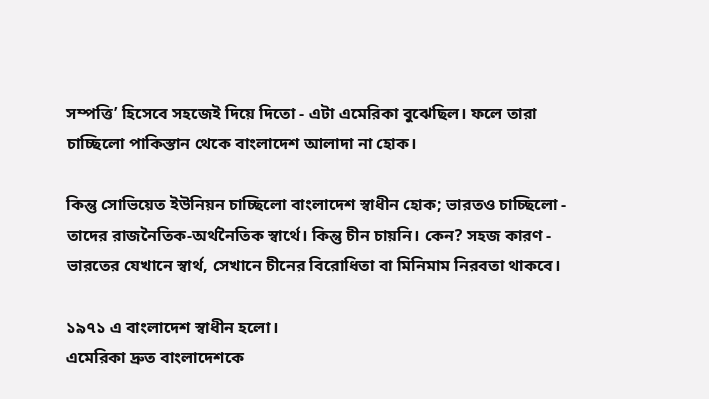সম্পত্তি’ হিসেবে সহজেই দিয়ে দিতো - এটা এমেরিকা বুঝেছিল। ফলে তারা চাচ্ছিলো পাকিস্তান থেকে বাংলাদেশ আলাদা না হোক।

কিন্তু সোভিয়েত ইউনিয়ন চাচ্ছিলো বাংলাদেশ স্বাধীন হোক; ভারতও চাচ্ছিলো - তাদের রাজনৈতিক-অর্থনৈতিক স্বার্থে। কিন্তু চীন চায়নি। কেন? সহজ কারণ - ভারতের যেখানে স্বার্থ, সেখানে চীনের বিরোধিতা বা মিনিমাম নিরবতা থাকবে।

১৯৭১ এ বাংলাদেশ স্বাধীন হলো।
এমেরিকা দ্রুত বাংলাদেশকে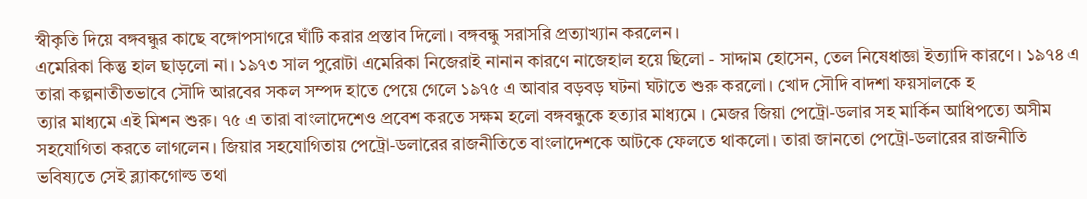স্বীকৃতি দিয়ে বঙ্গবন্ধুর কাছে বঙ্গোপসাগরে ঘাঁটি করার প্রস্তাব দিলো। বঙ্গবন্ধু সরাসরি প্রত্যাখ্যান করলেন।
এমেরিকা কিন্তু হাল ছাড়লো না। ১৯৭৩ সাল পুরোটা এমেরিকা নিজেরাই নানান কারণে নাজেহাল হয়ে ছিলো - সাদ্দাম হোসেন, তেল নিষেধাজ্ঞা ইত্যাদি কারণে। ১৯৭৪ এ তারা কল্পনাতীতভাবে সৌদি আরবের সকল সম্পদ হাতে পেয়ে গেলে ১৯৭৫ এ আবার বড়বড় ঘটনা ঘটাতে শুরু করলো। খোদ সৌদি বাদশা ফয়সালকে হ
ত্যার মাধ্যমে এই মিশন শুরু। ৭৫ এ তারা বাংলাদেশেও প্রবেশ করতে সক্ষম হলো বঙ্গবন্ধুকে হত্যার মাধ্যমে । মেজর জিয়া পেট্রো-ডলার সহ মার্কিন আধিপত্যে অসীম সহযোগিতা করতে লাগলেন। জিয়ার সহযোগিতায় পেট্রো-ডলারের রাজনীতিতে বাংলাদেশকে আটকে ফেলতে থাকলো। তারা জানতো পেট্রো-ডলারের রাজনীতি ভবিষ্যতে সেই ব্ল্যাকগোল্ড তথা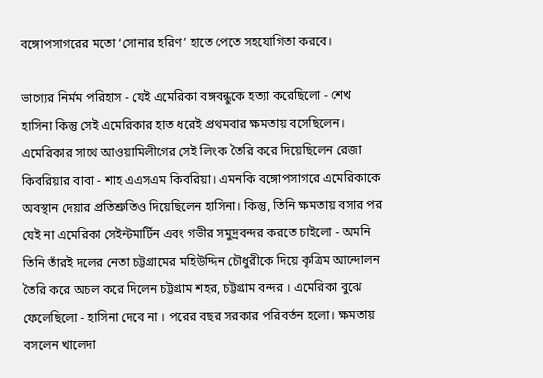বঙ্গোপসাগরের মতো ‘সোনার হরিণ’ হাতে পেতে সহযোগিতা করবে।

ভাগ্যের নির্মম পরিহাস - যেই এমেরিকা বঙ্গবন্ধুকে হত্যা করেছিলো - শেখ হাসিনা কিন্তু সেই এমেরিকার হাত ধরেই প্রথমবার ক্ষমতায় বসেছিলেন। এমেরিকার সাথে আওয়ামিলীগের সেই লিংক তৈরি করে দিয়েছিলেন রেজা কিবরিয়ার বাবা - শাহ এএসএম কিবরিয়া। এমনকি বঙ্গোপসাগরে এমেরিকাকে অবস্থান দেয়ার প্রতিশ্রুতিও দিয়েছিলেন হাসিনা। কিন্তু, তিনি ক্ষমতায় বসার পর যেই না এমেরিকা সেইন্টমার্টিন এবং গভীর সমুদ্রবন্দর করতে চাইলো - অমনি তিনি তাঁরই দলের নেতা চট্টগ্রামের মহিউদ্দিন চৌধুরীকে দিয়ে কৃত্রিম আন্দোলন তৈরি করে অচল করে দিলেন চট্টগ্রাম শহর, চট্টগ্রাম বন্দর । এমেরিকা বুঝে ফেলেছিলো - হাসিনা দেবে না । পরের বছর সরকার পরিবর্তন হলো। ক্ষমতায় বসলেন খালেদা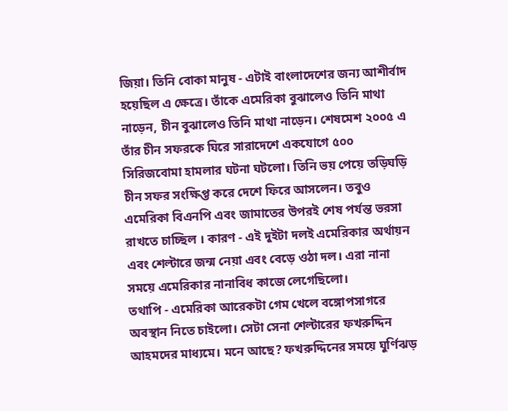জিয়া। তিনি বোকা মানুষ - এটাই বাংলাদেশের জন্য আশীর্বাদ হয়েছিল এ ক্ষেত্রে। তাঁকে এমেরিকা বুঝালেও তিনি মাথা নাড়েন, চীন বুঝালেও তিনি মাথা নাড়েন। শেষমেশ ২০০৫ এ তাঁর চীন সফরকে ঘিরে সারাদেশে একযোগে ৫০০ সিরিজবোমা হামলার ঘটনা ঘটলো। তিনি ভয় পেয়ে তড়িঘড়ি চীন সফর সংক্ষিপ্ত করে দেশে ফিরে আসলেন। তবুও এমেরিকা বিএনপি এবং জামাতের উপরই শেষ পর্যন্ত ভরসা রাখতে চাচ্ছিল । কারণ - এই দুইটা দলই এমেরিকার অর্থায়ন এবং শেল্টারে জন্ম নেয়া এবং বেড়ে ওঠা দল। এরা নানা সময়ে এমেরিকার নানাবিধ কাজে লেগেছিলো।
তথাপি - এমেরিকা আরেকটা গেম খেলে বঙ্গোপসাগরে অবস্থান নিতে চাইলো। সেটা সেনা শেল্টারের ফখরুদ্দিন আহমদের মাধ্যমে। মনে আছে? ফখরুদ্দিনের সময়ে ঘুর্ণিঝড়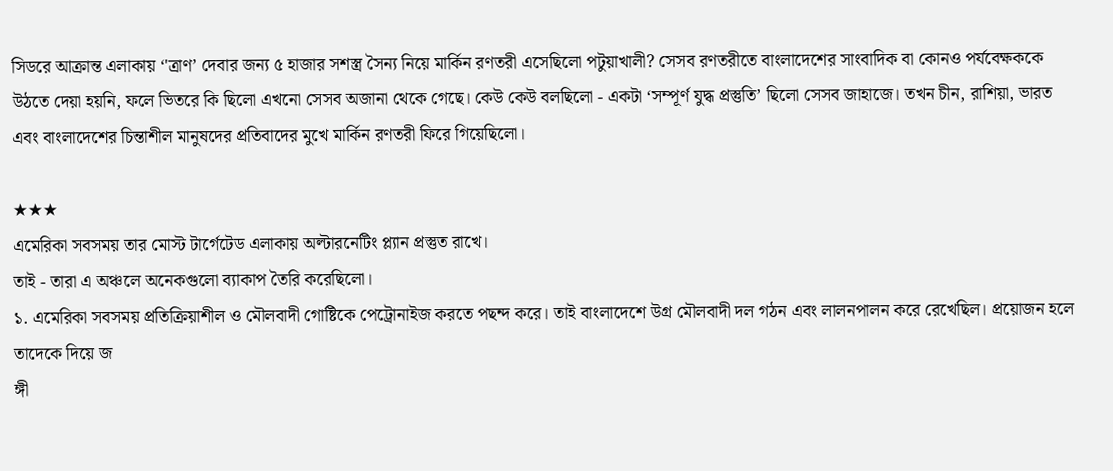সিডরে আক্রান্ত এলাকায় ‘'ত্রাণ’ দেবার জন্য ৫ হাজার সশস্ত্র সৈন্য নিয়ে মার্কিন রণতরী এসেছিলো পটুয়াখালী? সেসব রণতরীতে বাংলাদেশের সাংবাদিক বা কোনও পর্যবেক্ষককে উঠতে দেয়া হয়নি, ফলে ভিতরে কি ছিলো এখনো সেসব অজানা থেকে গেছে। কেউ কেউ বলছিলো - একটা ‘সম্পূর্ণ যুদ্ধ প্রস্তুতি’ ছিলো সেসব জাহাজে। তখন চীন, রাশিয়া, ভারত এবং বাংলাদেশের চিন্তাশীল মানুষদের প্রতিবাদের মুখে মার্কিন রণতরী ফিরে গিয়েছিলো।

★★★
এমেরিকা সবসময় তার মোস্ট টার্গেটেড এলাকায় অল্টারনেটিং প্ল্যান প্রস্তুত রাখে।
তাই - তারা এ অঞ্চলে অনেকগুলো ব্যাকাপ তৈরি করেছিলো।
১. এমেরিকা সবসময় প্রতিক্রিয়াশীল ও মৌলবাদী গোষ্টিকে পেট্রোনাইজ করতে পছন্দ করে। তাই বাংলাদেশে উগ্র মৌলবাদী দল গঠন এবং লালনপালন করে রেখেছিল। প্রয়োজন হলে তাদেকে দিয়ে জ
ঙ্গী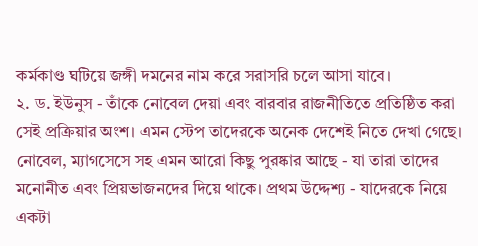কর্মকাণ্ড ঘটিয়ে জঙ্গী দমনের নাম করে সরাসরি চলে আসা যাবে।
২. ড. ইউনুস - তাঁকে নোবেল দেয়া এবং বারবার রাজনীতিতে প্রতিষ্ঠিত করা সেই প্রক্রিয়ার অংশ। এমন স্টেপ তাদেরকে অনেক দেশেই নিতে দেখা গেছে। নোবেল, ম্যাগসেসে সহ এমন আরো কিছু পুরষ্কার আছে - যা তারা তাদের মনোনীত এবং প্রিয়ভাজনদের দিয়ে থাকে। প্রথম উদ্দেশ্য - যাদেরকে নিয়ে একটা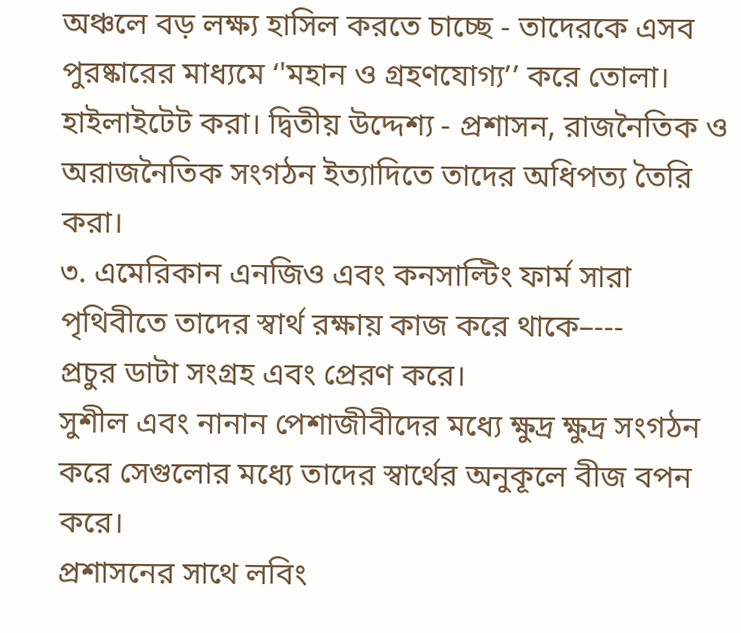অঞ্চলে বড় লক্ষ্য হাসিল করতে চাচ্ছে - তাদেরকে এসব পুরষ্কারের মাধ্যমে ‘'মহান ও গ্রহণযোগ্য’’ করে তোলা। হাইলাইটেট করা। দ্বিতীয় উদ্দেশ্য - প্রশাসন, রাজনৈতিক ও অরাজনৈতিক সংগঠন ইত্যাদিতে তাদের অধিপত্য তৈরি করা।
৩. এমেরিকান এনজিও এবং কনসাল্টিং ফার্ম সারা পৃথিবীতে তাদের স্বার্থ রক্ষায় কাজ করে থাকে–---
প্রচুর ডাটা সংগ্রহ এবং প্রেরণ করে।
সুশীল এবং নানান পেশাজীবীদের মধ্যে ক্ষুদ্র ক্ষুদ্র সংগঠন করে সেগুলোর মধ্যে তাদের স্বার্থের অনুকূলে বীজ বপন করে।
প্রশাসনের সাথে লবিং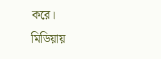করে।
মিডিয়ায়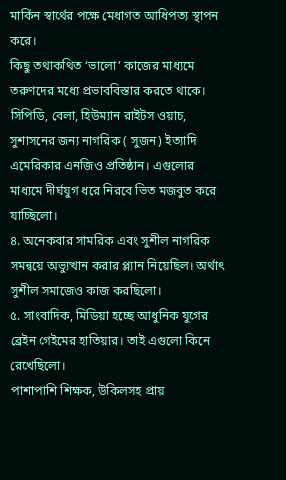মার্কিন স্বার্থের পক্ষে মেধাগত আধিপত্য স্থাপন করে।
কিছু তথাকথিত ‘ভালো’ কাজের মাধ্যমে তরুণদের মধ্যে প্রভাববিস্তার করতে থাকে।
সিপিডি, বেলা, হিউম্যান রাইটস ওয়াচ, সুশাসনের জন্য নাগরিক ( সুজন) ইত্যাদি এমেরিকার এনজিও প্রতিষ্ঠান। এগুলোর মাধ্যমে দীর্ঘযুগ ধরে নিরবে ভিত মজবুত করে যাচ্ছিলো।
৪. অনেকবার সামরিক এবং সুশীল নাগরিক সমন্বয়ে অভ্যুত্থান করার প্ল্যান নিয়েছিল। অর্থাৎ সুশীল সমাজেও কাজ করছিলো।
৫. সাংবাদিক, মিডিয়া হচ্ছে আধুনিক যুগের ব্রেইন গেইমের হাতিয়ার। তাই এগুলো কিনে রেখেছিলো।
পাশাপাশি শিক্ষক, উকিলসহ প্রায়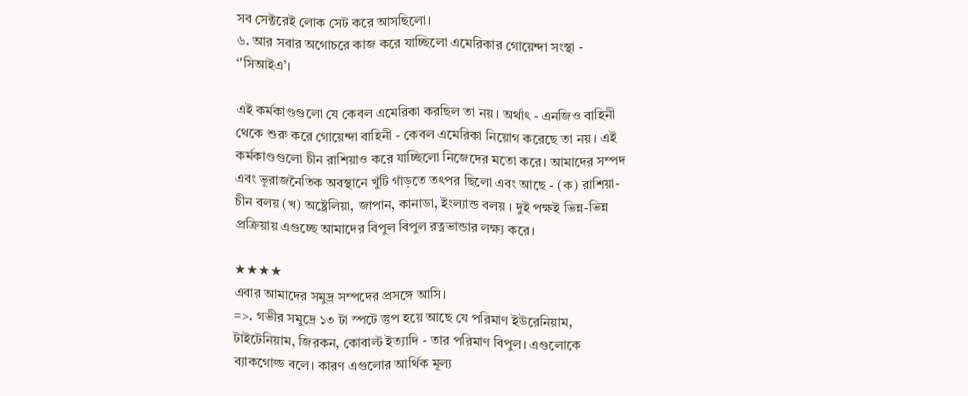সব সেক্টরেই লোক সেট করে আসছিলো।
৬. আর সবার অগোচরে কাজ করে যাচ্ছিলো এমেরিকার গোয়েন্দা সংস্থা - ‘'সিআইএ’।

এই কর্মকাণ্ডগুলো যে কেবল এমেরিকা করছিল তা নয়। অর্থাৎ - এনজিও বাহিনী থেকে শুরু করে গোয়েন্দা বাহিনী - কেবল এমেরিকা নিয়োগ করেছে তা নয়। এই কর্মকাণ্ডগুলো চীন রাশিয়াও করে যাচ্ছিলো নিজেদের মতো করে। আমাদের সম্পদ এবং ভূরাজনৈতিক অবস্থানে খুঁটি গাঁড়তে তৎপর ছিলো এবং আছে - (ক) রাশিয়া- চীন বলয় (খ) অষ্ট্রেলিয়া, জাপান, কানাডা, ইংল্যান্ড বলয় । দুই পক্ষই ভিন্ন-ভিন্ন প্রক্রিয়ায় এগুচ্ছে আমাদের বিপুল বিপুল রত্নভান্ডার লক্ষ্য করে।

★★★★
এবার আমাদের সমুদ্র সম্পদের প্রসঙ্গে আসি।
=>. গভীর সমুদ্রে ১৩ টা স্পটে স্তুপ হয়ে আছে যে পরিমাণ ইউরেনিয়াম, টাইটেনিয়াম, জিরকন, কোবাল্ট ইত্যাদি - তার পরিমাণ বিপুল। এগুলোকে ব্যাকগোল্ড বলে। কারণ এগুলোর আর্থিক মূল্য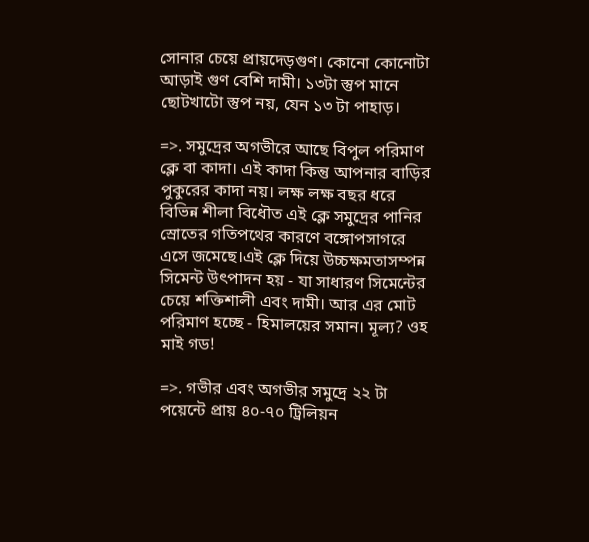সোনার চেয়ে প্রায়দেড়গুণ। কোনো কোনোটা আড়াই গুণ বেশি দামী। ১৩টা স্তুপ মানে ছোটখাটো স্তুপ নয়, যেন ১৩ টা পাহাড়।

=>. সমুদ্রের অগভীরে আছে বিপুল পরিমাণ ক্লে বা কাদা। এই কাদা কিন্তু আপনার বাড়ির পুকুরের কাদা নয়। লক্ষ লক্ষ বছর ধরে বিভিন্ন শীলা বিধৌত এই ক্লে সমুদ্রের পানির স্রোতের গতিপথের কারণে বঙ্গোপসাগরে এসে জমেছে।এই ক্লে দিয়ে উচ্চক্ষমতাসম্পন্ন সিমেন্ট উৎপাদন হয় - যা সাধারণ সিমেন্টের চেয়ে শক্তিশালী এবং দামী। আর এর মোট পরিমাণ হচ্ছে - হিমালয়ের সমান। মূল্য? ওহ মাই গড!

=>. গভীর এবং অগভীর সমুদ্রে ২২ টা পয়েন্টে প্রায় ৪০-৭০ ট্রিলিয়ন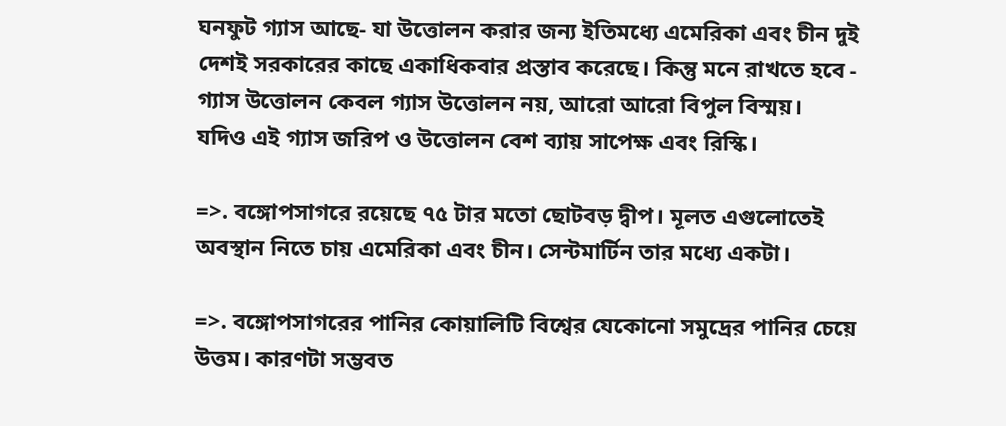ঘনফুট গ্যাস আছে- যা উত্তোলন করার জন্য ইতিমধ্যে এমেরিকা এবং চীন দুই দেশই সরকারের কাছে একাধিকবার প্রস্তাব করেছে। কিন্তু মনে রাখতে হবে - গ্যাস উত্তোলন কেবল গ্যাস উত্তোলন নয়, আরো আরো বিপুল বিস্ময়।
যদিও এই গ্যাস জরিপ ও উত্তোলন বেশ ব্যায় সাপেক্ষ এবং রিস্কি।

=>. বঙ্গোপসাগরে রয়েছে ৭৫ টার মতো ছোটবড় দ্বীপ। মূলত এগুলোতেই অবস্থান নিতে চায় এমেরিকা এবং চীন। সেন্টমার্টিন তার মধ্যে একটা।

=>. বঙ্গোপসাগরের পানির কোয়ালিটি বিশ্বের যেকোনো সমুদ্রের পানির চেয়ে উত্তম। কারণটা সম্ভবত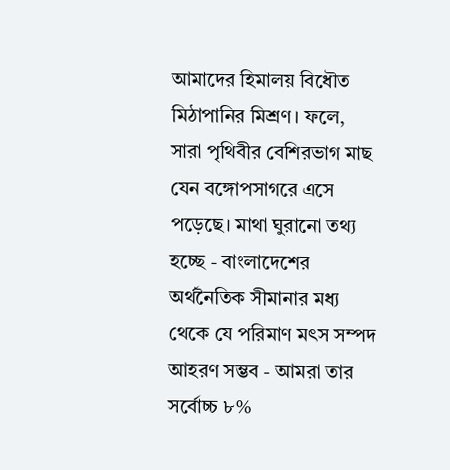আমাদের হিমালয় বিধৌত মিঠাপানির মিশ্রণ। ফলে, সারা পৃথিবীর বেশিরভাগ মাছ যেন বঙ্গোপসাগরে এসে পড়েছে। মাথা ঘুরানো তথ্য হচ্ছে - বাংলাদেশের অর্থনৈতিক সীমানার মধ্য থেকে যে পরিমাণ মৎস সম্পদ আহরণ সম্ভব - আমরা তার সর্বোচ্চ ৮%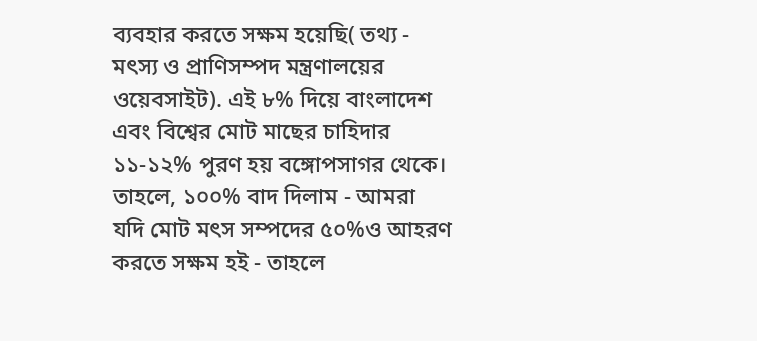ব্যবহার করতে সক্ষম হয়েছি( তথ্য - মৎস্য ও প্রাণিসম্পদ মন্ত্রণালয়ের ওয়েবসাইট). এই ৮% দিয়ে বাংলাদেশ এবং বিশ্বের মোট মাছের চাহিদার ১১-১২% পুরণ হয় বঙ্গোপসাগর থেকে। তাহলে, ১০০% বাদ দিলাম - আমরা যদি মোট মৎস সম্পদের ৫০%ও আহরণ করতে সক্ষম হই - তাহলে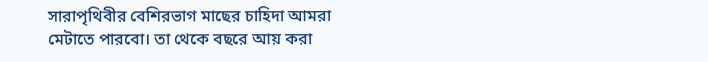সারাপৃথিবীর বেশিরভাগ মাছের চাহিদা আমরা মেটাতে পারবো। তা থেকে বছরে আয় করা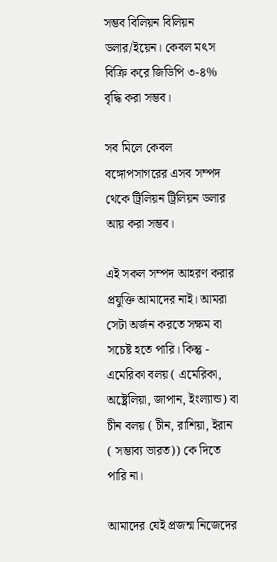সম্ভব বিলিয়ন বিলিয়ন ডলার/ইয়েন। কেবল মৎস বিক্রি করে জিডিপি ৩-৪% বৃদ্ধি করা সম্ভব।

সব মিলে কেবল বঙ্গোপসাগরের এসব সম্পদ থেকে ট্রিলিয়ন ট্রিলিয়ন ডলার আয় করা সম্ভব।

এই সকল সম্পদ আহরণ করার প্রযুক্তি আমাদের নাই। আমরা সেটা অর্জন করতে সক্ষম বা সচেষ্ট হতে পারি। কিন্তু - এমেরিকা বলয় ( এমেরিকা, অষ্ট্রেলিয়া, জাপান, ইংল্যান্ড) বা চীন বলয় ( চীন, রাশিয়া, ইরান ( সম্ভাব্য ভারত)) কে দিতে পারি না।

আমাদের যেই প্রজন্ম নিজেদের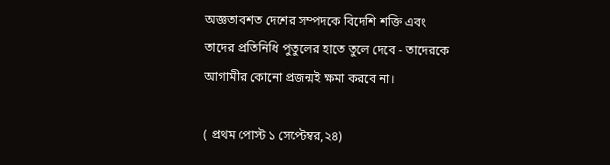অজ্ঞতাবশত দেশের সম্পদকে বিদেশি শক্তি এবং তাদের প্রতিনিধি পুতুলের হাতে তুলে দেবে - তাদেরকে আগামীর কোনো প্রজন্মই ক্ষমা করবে না।

( প্রথম পোস্ট ১ সেপ্টেম্বর,২৪)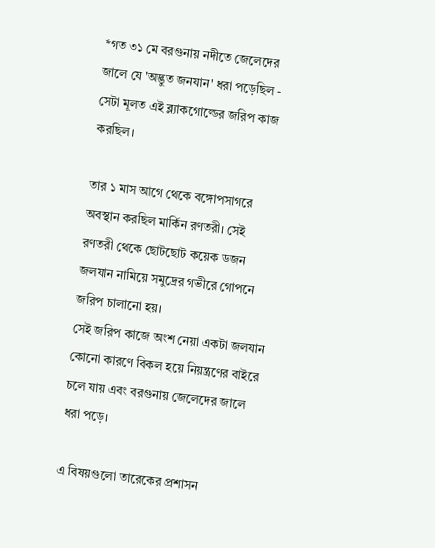*গত ৩১ মে বরগুনায় নদীতে জেলেদের জালে যে 'অদ্ভুত জনযান' ধরা পড়েছিল - সেটা মূলত এই ব্ল্যাকগোল্ডের জরিপ কাজ করছিল।

তার ১ মাস আগে থেকে বঙ্গোপসাগরে অবস্থান করছিল মার্কিন রণতরী। সেই রণতরী থেকে ছোটছোট কয়েক ডজন জলযান নামিয়ে সমুদ্রের গভীরে গোপনে জরিপ চালানো হয়।
সেই জরিপ কাজে অংশ নেয়া একটা জলযান কোনো কারণে বিকল হয়ে নিয়ন্ত্রণের বাইরে চলে যায় এবং বরগুনায় জেলেদের জালে ধরা পড়ে।

এ বিষয়গুলো তারেকের প্রশাসন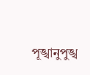পূঙ্খানুপুঙ্খ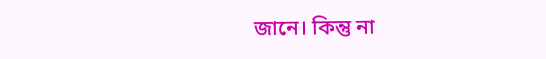জানে। কিন্তু না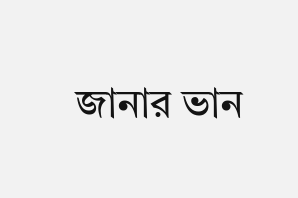জানার ভান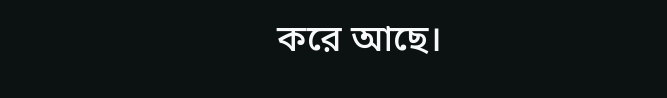করে আছে।